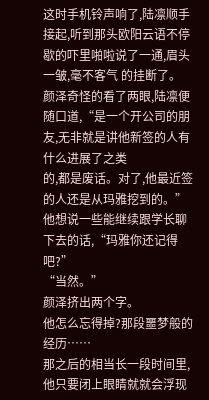这时手机铃声响了,陆凛顺手接起,听到那头欧阳云语不停歇的吓里啪啦说了一通,眉头一皱,毫不客气 的挂断了。
颜泽奇怪的看了两眼,陆凛便随口道,“是一个开公司的朋友,无非就是讲他新签的人有什么进展了之类
的,都是废话。对了,他最近签的人还是从玛雅挖到的。”
他想说一些能继续跟学长聊下去的话,“玛雅你还记得吧?”
“当然。”
颜泽挤出两个字。
他怎么忘得掉?那段噩梦般的经历……
那之后的相当长一段时间里,他只要闭上眼睛就就会浮现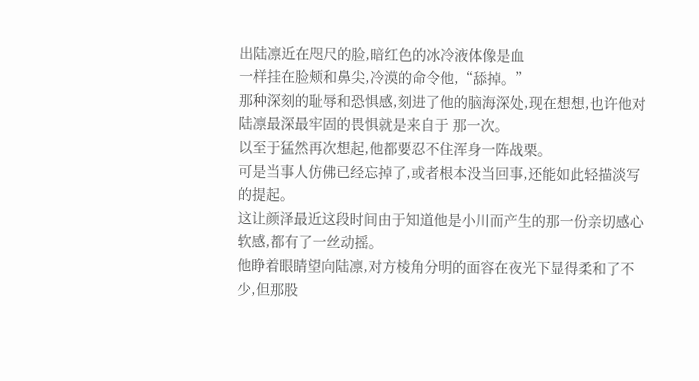出陆凛近在咫尺的脸,暗红色的冰冷液体像是血
一样挂在脸颊和鼻尖,冷漠的命令他,“舔掉。”
那种深刻的耻辱和恐惧感,刻进了他的脑海深处,现在想想,也许他对陆凛最深最牢固的畏惧就是来自于 那一次。
以至于猛然再次想起,他都要忍不住浑身一阵战栗。
可是当事人仿佛已经忘掉了,或者根本没当回事,还能如此轻描淡写的提起。
这让颜泽最近这段时间由于知道他是小川而产生的那一份亲切感心软感,都有了一丝动摇。
他睁着眼睛望向陆凛,对方棱角分明的面容在夜光下显得柔和了不少,但那股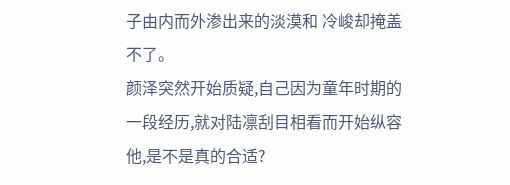子由内而外渗出来的淡漠和 冷峻却掩盖不了。
颜泽突然开始质疑,自己因为童年时期的一段经历,就对陆凛刮目相看而开始纵容他,是不是真的合适?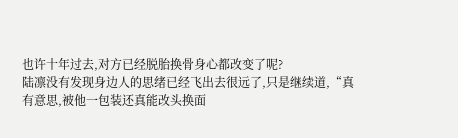也许十年过去,对方已经脱胎换骨身心都改变了呢?
陆凛没有发现身边人的思绪已经飞出去很远了,只是继续道,“真有意思,被他一包装还真能改头换面